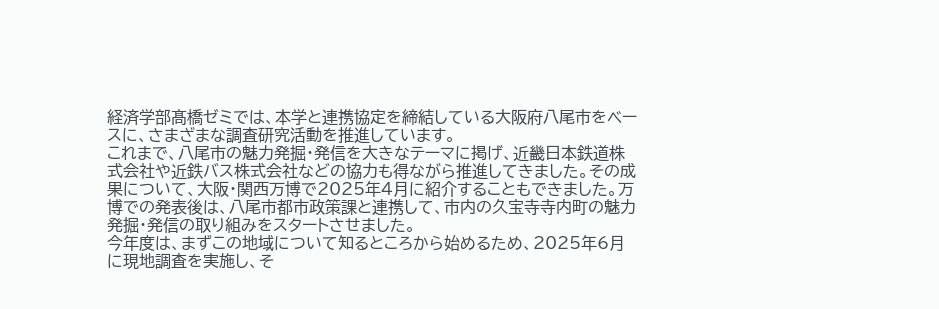経済学部髙橋ゼミでは、本学と連携協定を締結している大阪府八尾市をベースに、さまざまな調査研究活動を推進しています。
これまで、八尾市の魅力発掘・発信を大きなテーマに掲げ、近畿日本鉄道株式会社や近鉄バス株式会社などの協力も得ながら推進してきました。その成果について、大阪・関西万博で2025年4月に紹介することもできました。万博での発表後は、八尾市都市政策課と連携して、市内の久宝寺寺内町の魅力発掘・発信の取り組みをスタートさせました。
今年度は、まずこの地域について知るところから始めるため、2025年6月に現地調査を実施し、そ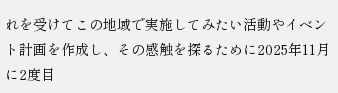れを受けてこの地域で実施してみたい活動やイベント計画を作成し、その感触を探るために2025年11月に2度目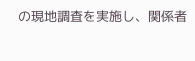の現地調査を実施し、関係者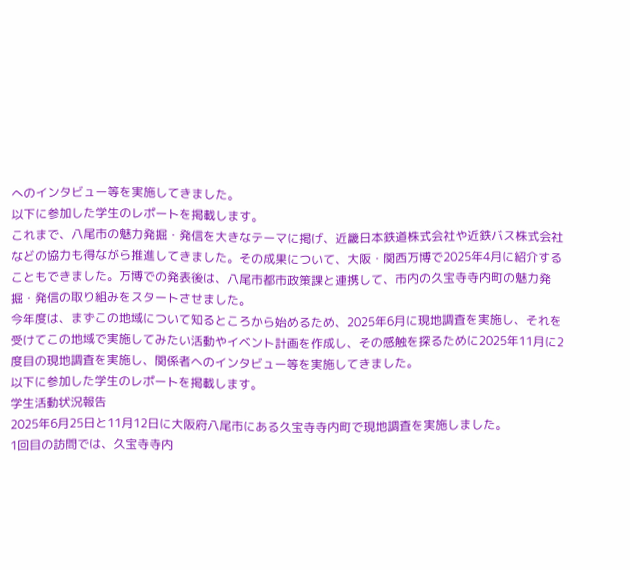へのインタビュー等を実施してきました。
以下に参加した学生のレポートを掲載します。
これまで、八尾市の魅力発掘・発信を大きなテーマに掲げ、近畿日本鉄道株式会社や近鉄バス株式会社などの協力も得ながら推進してきました。その成果について、大阪・関西万博で2025年4月に紹介することもできました。万博での発表後は、八尾市都市政策課と連携して、市内の久宝寺寺内町の魅力発掘・発信の取り組みをスタートさせました。
今年度は、まずこの地域について知るところから始めるため、2025年6月に現地調査を実施し、それを受けてこの地域で実施してみたい活動やイベント計画を作成し、その感触を探るために2025年11月に2度目の現地調査を実施し、関係者へのインタビュー等を実施してきました。
以下に参加した学生のレポートを掲載します。
学生活動状況報告
2025年6月25日と11月12日に大阪府八尾市にある久宝寺寺内町で現地調査を実施しました。
1回目の訪問では、久宝寺寺内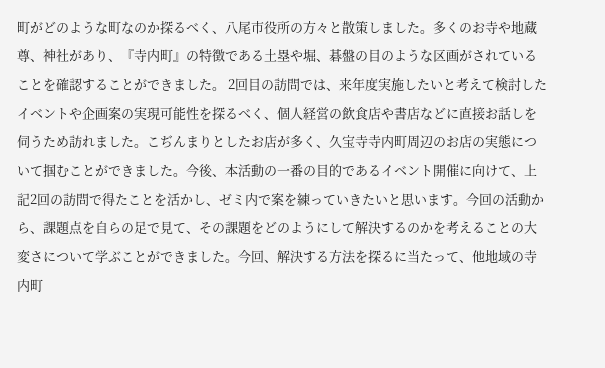町がどのような町なのか探るべく、八尾市役所の方々と散策しました。多くのお寺や地蔵尊、神社があり、『寺内町』の特徴である土塁や堀、碁盤の目のような区画がされていることを確認することができました。 2回目の訪問では、来年度実施したいと考えて検討したイベントや企画案の実現可能性を探るべく、個人経営の飲食店や書店などに直接お話しを伺うため訪れました。こぢんまりとしたお店が多く、久宝寺寺内町周辺のお店の実態について掴むことができました。今後、本活動の一番の目的であるイベント開催に向けて、上記2回の訪問で得たことを活かし、ゼミ内で案を練っていきたいと思います。今回の活動から、課題点を自らの足で見て、その課題をどのようにして解決するのかを考えることの大変さについて学ぶことができました。今回、解決する方法を探るに当たって、他地域の寺内町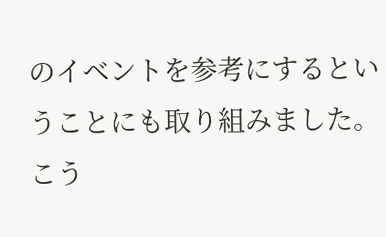のイベントを参考にするということにも取り組みました。こう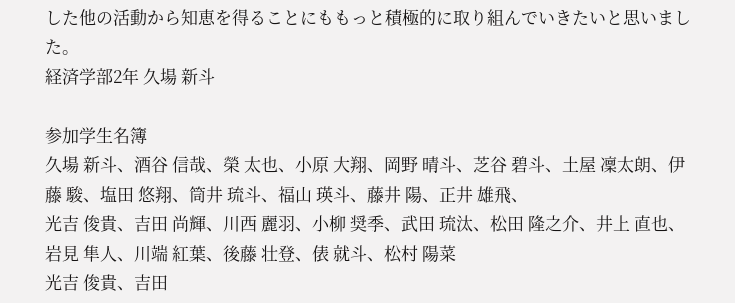した他の活動から知恵を得ることにももっと積極的に取り組んでいきたいと思いました。
経済学部2年 久場 新斗

参加学生名簿
久場 新斗、酒谷 信哉、榮 太也、小原 大翔、岡野 晴斗、芝谷 碧斗、土屋 凜太朗、伊藤 駿、塩田 悠翔、筒井 琉斗、福山 瑛斗、藤井 陽、正井 雄飛、
光吉 俊貴、吉田 尚輝、川西 麗羽、小柳 奨季、武田 琉汰、松田 隆之介、井上 直也、岩見 隼人、川端 紅葉、後藤 壮登、俵 就斗、松村 陽菜
光吉 俊貴、吉田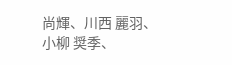尚輝、川西 麗羽、小柳 奨季、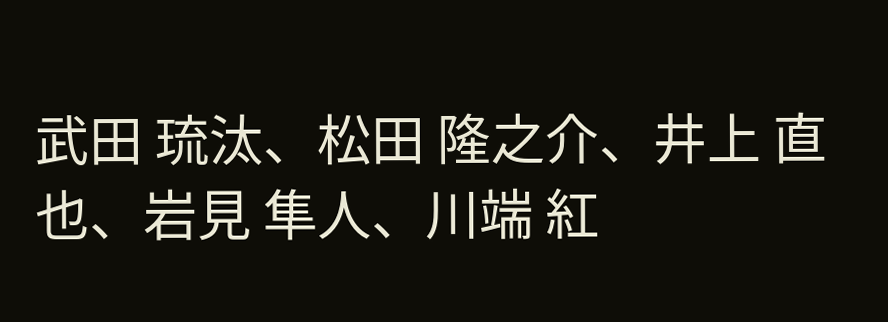武田 琉汰、松田 隆之介、井上 直也、岩見 隼人、川端 紅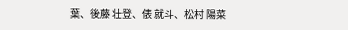葉、後藤 壮登、俵 就斗、松村 陽菜